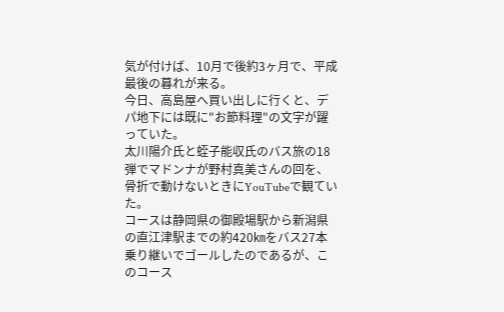気が付けば、10月で後約3ヶ月で、平成最後の暮れが来る。
今日、高島屋へ買い出しに行くと、デパ地下には既に"お節料理"の文字が躍っていた。
太川陽介氏と蛭子能収氏のバス旅の18弾でマドンナが野村真美さんの回を、骨折で動けないときにYouTubeで観ていた。
コースは静岡県の御殿場駅から新潟県の直江津駅までの約420㎞をバス27本乗り継いでゴールしたのであるが、このコース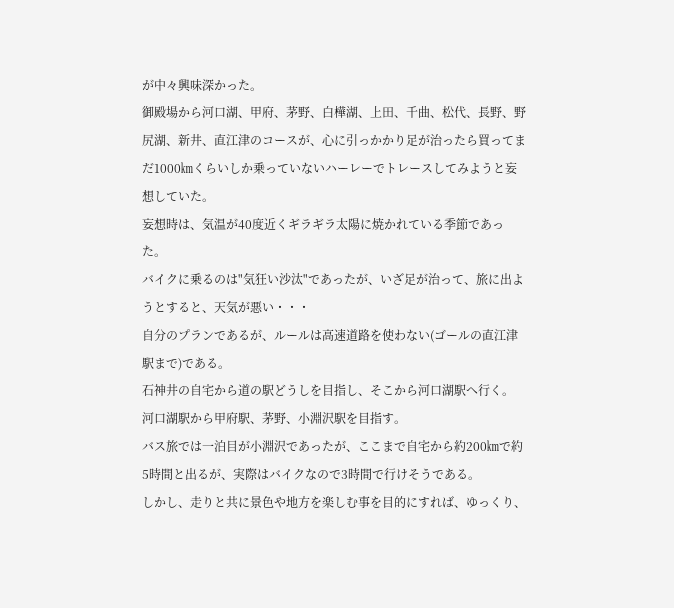が中々興味深かった。
御殿場から河口湖、甲府、茅野、白樺湖、上田、千曲、松代、長野、野尻湖、新井、直江津のコースが、心に引っかかり足が治ったら買ってまだ1000㎞くらいしか乗っていないハーレーでトレースしてみようと妄想していた。
妄想時は、気温が40度近くギラギラ太陽に焼かれている季節であった。
バイクに乗るのは"気狂い沙汰"であったが、いざ足が治って、旅に出ようとすると、天気が悪い・・・
自分のプランであるが、ルールは高速道路を使わない(ゴールの直江津駅まで)である。
石神井の自宅から道の駅どうしを目指し、そこから河口湖駅へ行く。
河口湖駅から甲府駅、茅野、小淵沢駅を目指す。
バス旅では一泊目が小淵沢であったが、ここまで自宅から約200㎞で約5時間と出るが、実際はバイクなので3時間で行けそうである。
しかし、走りと共に景色や地方を楽しむ事を目的にすれば、ゆっくり、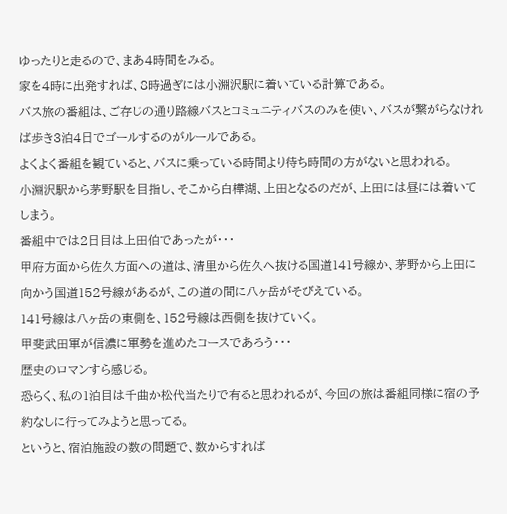ゆったりと走るので、まあ4時間をみる。
家を4時に出発すれば、8時過ぎには小淵沢駅に着いている計算である。
バス旅の番組は、ご存じの通り路線バスとコミュニティバスのみを使い、バスが繋がらなければ歩き3泊4日でゴールするのがルールである。
よくよく番組を観ていると、バスに乗っている時間より待ち時間の方がないと思われる。
小淵沢駅から茅野駅を目指し、そこから白樺湖、上田となるのだが、上田には昼には着いてしまう。
番組中では2日目は上田伯であったが・・・
甲府方面から佐久方面への道は、清里から佐久へ抜ける国道141号線か、茅野から上田に向かう国道152号線があるが、この道の間に八ヶ岳がそびえている。
141号線は八ヶ岳の東側を、152号線は西側を抜けていく。
甲斐武田軍が信濃に軍勢を進めたコースであろう・・・
歴史のロマンすら感じる。
恐らく、私の1泊目は千曲か松代当たりで有ると思われるが、今回の旅は番組同様に宿の予約なしに行ってみようと思ってる。
というと、宿泊施設の数の問題で、数からすれば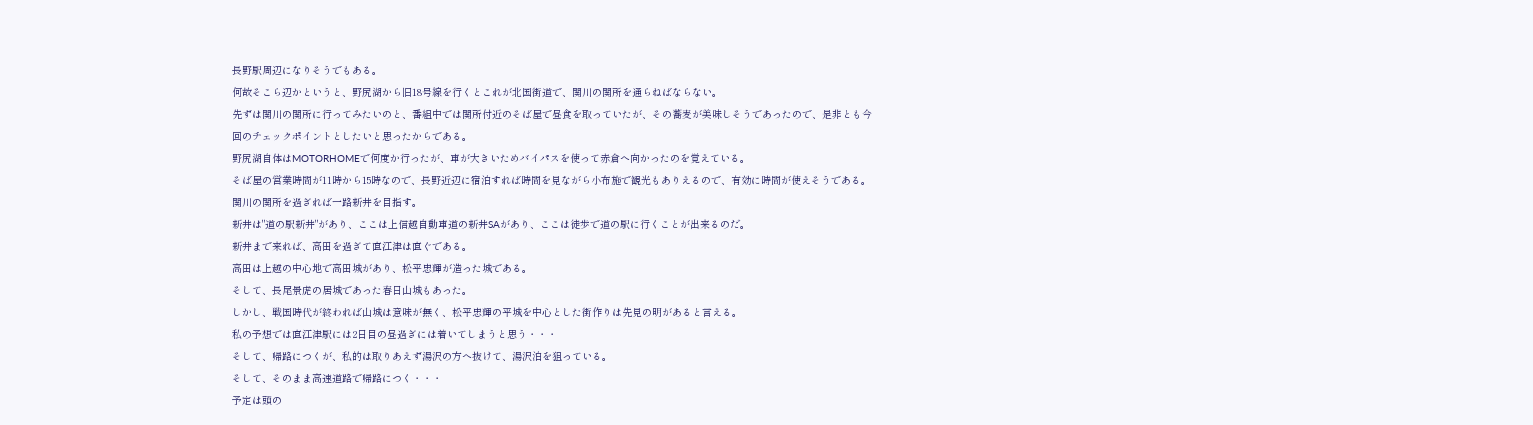長野駅周辺になりそうでもある。
何故そこら辺かというと、野尻湖から旧18号線を行くとこれが北国街道で、関川の関所を通らねばならない。
先ずは関川の関所に行ってみたいのと、番組中では関所付近のそば屋で昼食を取っていたが、その蕎麦が美味しそうであったので、是非とも今回のチェックポイントとしたいと思ったからである。
野尻湖自体はMOTORHOMEで何度か行ったが、車が大きいためバイパスを使って赤倉へ向かったのを覚えている。
そば屋の営業時間が11時から15時なので、長野近辺に宿泊すれば時間を見ながら小布施で観光もありえるので、有効に時間が使えそうである。
関川の関所を過ぎれば一路新井を目指す。
新井は"道の駅新井"があり、ここは上信越自動車道の新井SAがあり、ここは徒歩で道の駅に行くことが出来るのだ。
新井まで来れば、高田を過ぎて直江津は直ぐである。
高田は上越の中心地で高田城があり、松平忠輝が造った城である。
そして、長尾景虎の居城であった春日山城もあった。
しかし、戦国時代が終われば山城は意味が無く、松平忠輝の平城を中心とした街作りは先見の明があると言える。
私の予想では直江津駅には2日目の昼過ぎには着いてしまうと思う・・・
そして、帰路につくが、私的は取りあえず湯沢の方へ抜けて、湯沢泊を狙っている。
そして、そのまま高速道路で帰路につく・・・
予定は頭の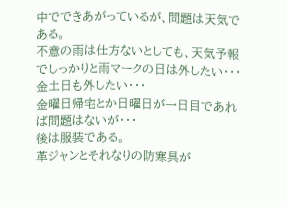中でできあがっているが、問題は天気である。
不意の雨は仕方ないとしても、天気予報でしっかりと雨マークの日は外したい・・・
金土日も外したい・・・
金曜日帰宅とか日曜日が一日目であれば問題はないが・・・
後は服装である。
革ジャンとそれなりの防寒具が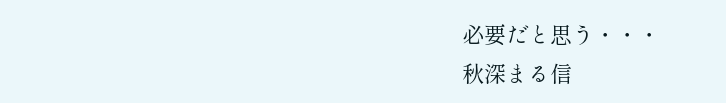必要だと思う・・・
秋深まる信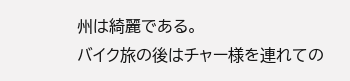州は綺麗である。
バイク旅の後はチャー様を連れての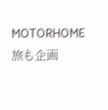MOTORHOME旅も企画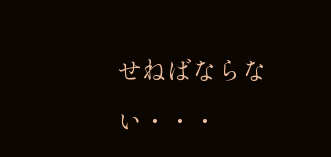せねばならない・・・